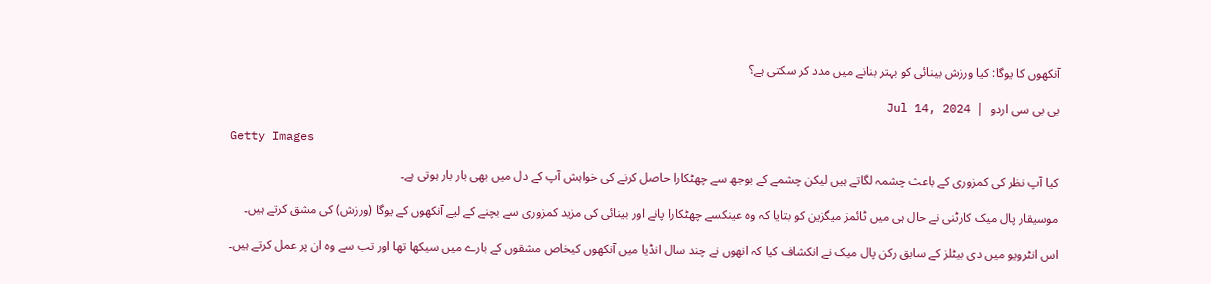آنکھوں کا یوگا: کیا ورزش بینائی کو بہتر بنانے میں مدد کر سکتی ہے؟

بی بی سی اردو  |  Jul 14, 2024

Getty Images

کیا آپ نظر کی کمزوری کے باعث چشمہ لگاتے ہیں لیکن چشمے کے بوجھ سے چھٹکارا حاصل کرنے کی خواہش آپ کے دل میں بھی بار بار ہوتی ہے۔

موسیقار پال میک کارٹنی نے حال ہی میں ٹائمز میگزین کو بتایا کہ وہ عینکسے چھٹکارا پانے اور بینائی کی مزید کمزوری سے بچنے کے لیے آنکھوں کے یوگا (ورزش) کی مشق کرتے ہیں۔

اس انٹرویو میں دی بیٹلز کے سابق رکن پال میک نے انکشاف کیا کہ انھوں نے چند سال انڈیا میں آنکھوں کیخاص مشقوں کے بارے میں سیکھا تھا اور تب سے وہ ان پر عمل کرتے ہیں۔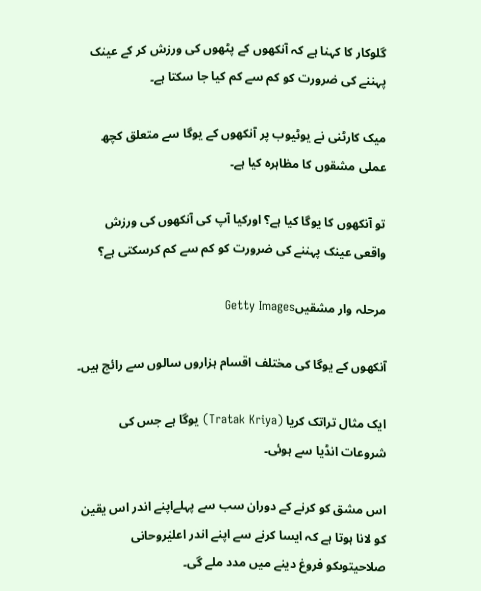گلوکار کا کہنا ہے کہ آنکھوں کے پٹھوں کی ورزش کر کے عینک پہننے کی ضرورت کو کم سے کم کیا جا سکتا ہے۔

میک کارٹنی نے یوٹیوب پر آنکھوں کے یوگا سے متعلق کچھ عملی مشقوں کا مظاہرہ کیا ہے۔

تو آنکھوں کا یوگا کیا ہے؟ اورکیا آپ کی آنکھوں کی ورزش واقعی عینک پہننے کی ضرورت کو کم سے کم کرسکتی ہے؟

مرحلہ وار مشقیںGetty Images

آنکھوں کے یوگا کی مختلف اقسام ہزاروں سالوں سے رائج ہیں۔

ایک مثال تراتک کریا (Tratak Kriya) یوگا ہے جس کی شروعات انڈیا سے ہوئی۔

اس مشق کو کرنے کے دوران سب سے پہلےاپنے اندر اس یقین کو لانا ہوتا ہے کہ ایسا کرنے سے اپنے اندر اعلیٰروحانی صلاحیتوںکو فروغ دینے میں مدد ملے گی۔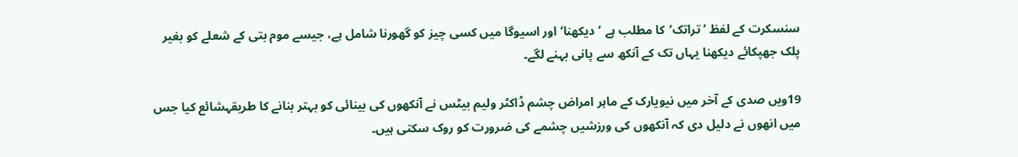سنسکرت کے لفظ ’تراتک‘کا مطلب ہے ’دیکھنا‘اور اسیوگا میں کسی چیز کو گھورنا شامل ہے، جیسے موم بتی کے شعلے کو بغیر پلک جھپکائے دیکھنا یہاں تک کے آنکھ سے پانی بہنے لگے۔

19ویں صدی کے آخر میں نیویارک کے ماہر امراض چشم ڈاکٹر ولیم بیٹس نے آنکھوں کی بینائی کو بہتر بنانے کا طریقہشائع کیا جس میں انھوں نے دلیل دی کہ آنکھوں کی ورزشیں چشمے کی ضرورت کو روک سکتی ہیں۔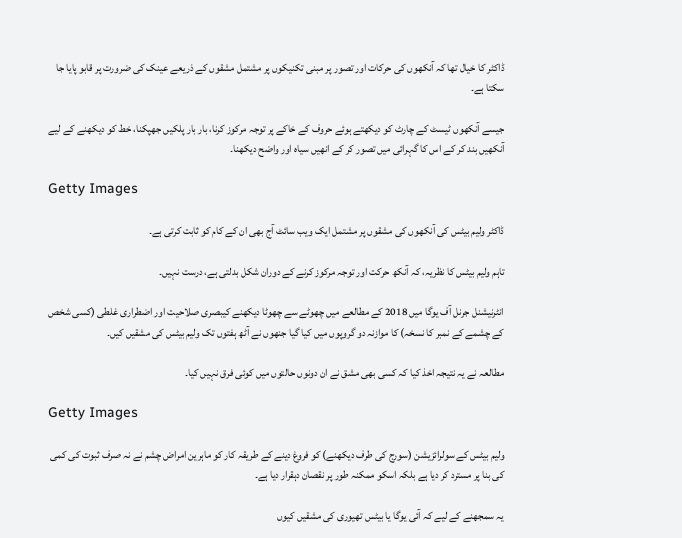ڈاکٹر کا خیال تھا کہ آنکھوں کی حرکات اور تصور پر مبنی تکنیکوں پر مشتمل مشقوں کے ذریعے عینک کی ضرورت پر قابو پایا جا سکتا ہے۔

جیسے آنکھوں ٹیسٹ کے چارٹ کو دیکھتے ہوئے حروف کے خاکے پر توجہ مرکوز کرنا، بار بار پلکیں جھپکنا، خط کو دیکھنے کے لیے آنکھیں بند کر کے اس کا گہرائی میں تصور کر کے انھیں سیاہ اور واضح دیکھنا۔

Getty Images

ڈاکٹر ولیم بیٹس کی آنکھوں کی مشقوں پر مشتمل ایک ویب سائٹ آج بھی ان کے کام کو ثابت کرتی ہے۔

تاہم ولیم بیٹس کا نظریہ، کہ آنکھ حرکت اور توجہ مرکوز کرنے کے دوران شکل بدلتی ہے، درست نہیں۔

انٹرنیشنل جرنل آف یوگا میں 2018 کے مطالعے میں چھوٹے سے چھوٹا دیکھنے کیبصری صلاحیت اور اضطراری غلطی (کسی شخص کے چشمے کے نمبر کا نسخہ) کا موازنہ دو گروپوں میں کیا گیا جنھوں نے آٹھ ہفتوں تک ولیم بیٹس کی مشقیں کیں۔

مطالعہ نے یہ نتیجہ اخذ کیا کہ کسی بھی مشق نے ان دونوں حالتوں میں کوئی فرق نہیں کیا۔

Getty Images

ولیم بیٹس کے سولرائزیشن (سورج کی طرف دیکھنے) کو فروغ دینے کے طریقہ کار کو ماہرین امراض چشم نے نہ صرف ثبوت کی کمی کی بنا پر مسترد کر دیا ہے بلکہ اسکو ممکنہ طور پر نقصان دہقرار دیا ہے۔

یہ سمجھنے کے لیے کہ آئی یوگا یا بیٹس تھیوری کی مشقیں کیوں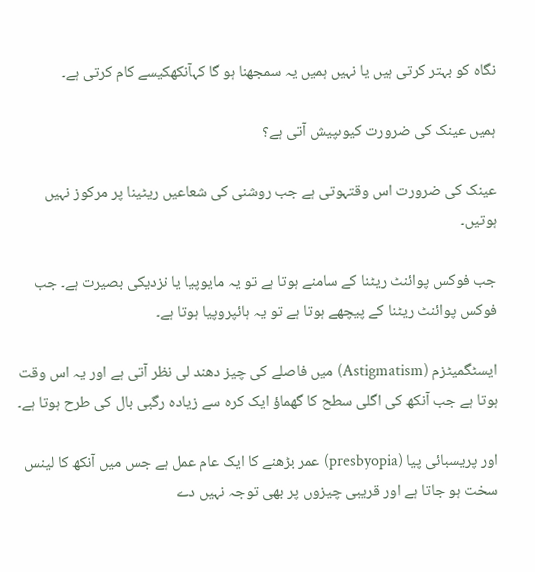نگاہ کو بہتر کرتی ہیں یا نہیں ہمیں یہ سمجھنا ہو گا کہآنکھکیسے کام کرتی ہے۔

ہمیں عینک کی ضرورت کیوںپیش آتی ہے؟

عینک کی ضرورت اس وقتہوتی ہے جب روشنی کی شعاعیں ریٹینا پر مرکوز نہیں ہوتیں۔

جب فوکس پوائنٹ ریٹنا کے سامنے ہوتا ہے تو یہ مایوپیا یا نزدیکی بصیرت ہے۔ جب فوکس پوائنٹ ریٹنا کے پیچھے ہوتا ہے تو یہ ہائپروپیا ہوتا ہے۔

ایسٹگمیٹزم (Astigmatism) میں فاصلے کی چیز دھند لی نظر آتی ہے اور یہ اس وقت ہوتا ہے جب آنکھ کی اگلی سطح کا گھماؤ ایک کرہ سے زیادہ رگبی بال کی طرح ہوتا ہے۔

اور پریسبائی پیا (presbyopia) عمر بڑھنے کا ایک عام عمل ہے جس میں آنکھ کا لینس سخت ہو جاتا ہے اور قریبی چیزوں پر بھی توجہ نہیں دے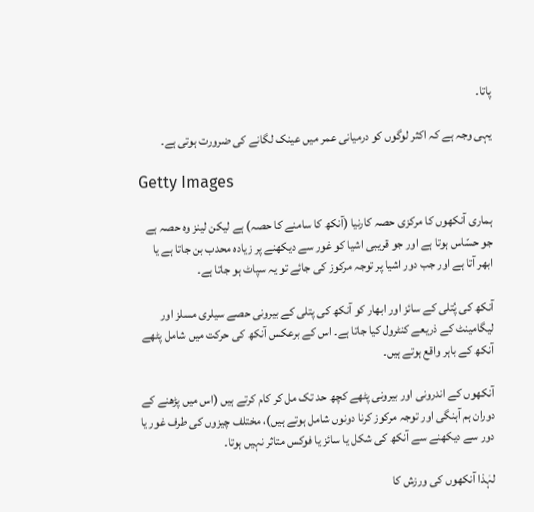پاتا۔

یہی وجہ ہے کہ اکثر لوگوں کو درمیانی عمر میں عینک لگانے کی ضرورت ہوتی ہے۔

Getty Images

ہماری آنکھوں کا مرکزی حصہ کارنیا (آنکھ کا سامنے کا حصہ) ہے لیکن لینز وہ حصہ ہے جو حسّاس ہوتا ہے اور جو قریبی اشیا کو غور سے دیکھنے پر زیادہ محدب بن جاتا ہے یا ابھر آتا ہے اور جب دور اشیا پر توجہ مرکوز کی جائے تو یہ سپاٹ ہو جاتا ہے۔

آنکھ کی پُتلی کے سائز اور ابھار کو آنکھ کی پتلی کے بیرونی حصے سیلری مسلز اور لیگامینٹ کے ذریعے کنٹرول کیا جاتا ہے۔ اس کے برعکس آنکھ کی حرکت میں شامل پٹھے آنکھ کے باہر واقع ہوتے ہیں۔

آنکھوں کے اندرونی اور بیرونی پٹھے کچھ حد تک مل کر کام کرتے ہیں (اس میں پڑھنے کے دوران ہم آہنگی اور توجہ مرکوز کرنا دونوں شامل ہوتے ہیں)، مختلف چیزوں کی طرف غور یا دور سے دیکھنے سے آنکھ کی شکل یا سائز یا فوکس متاثر نہیں ہوتا۔

لہٰذا آنکھوں کی ورزش کا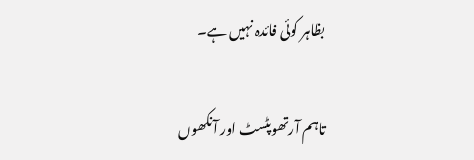بظاہر کوئی فائدہ نہیں ہے۔

تاہم آرتھوپٹسٹ اور آنکھوں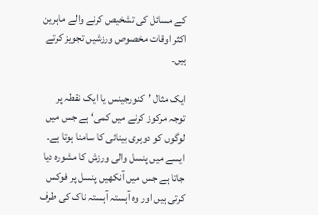کے مسائل کی تشخیص کرنے والے ماہرین اکثر اوقات مخصوص ورزشیں تجویز کرتے ہیں۔

ایک مثال ’کنورجینس یا ایک نقطہ پر توجہ مرکوز کرنے میں کمی‘ ہے جس میں لوگوں کو دوہری بینائی کا سامنا ہوتا ہے۔ ایسے میں پنسل والی ورزش کا مشورہ دیا جاتا ہے جس میں آنکھیں پنسل پر فوکس کرتی ہیں اور وہ آہستہ آہستہ ناک کی طرف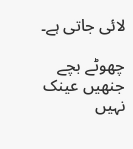لائی جاتی ہے۔

چھوٹے بچے جنھیں عینک نہیں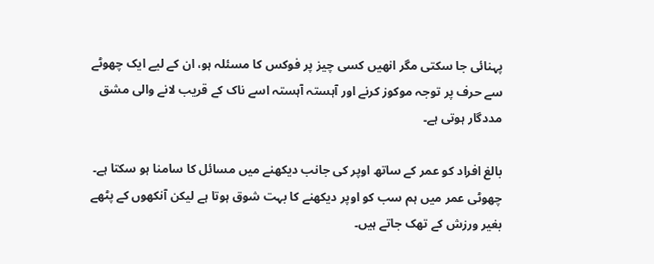پہنائی جا سکتی مگر انھیں کسی چیز پر فوکس کا مسئلہ ہو، ان کے لیے ایک چھوٹے سے حرف پر توجہ موکوز کرنے اور آہستہ آہستہ اسے ناک کے قریب لانے والی مشق مددگار ہوتی ہے۔

بالغ افراد کو عمر کے ساتھ اوپر کی جانب دیکھنے میں مسائل کا سامنا ہو سکتا ہے۔ چھوٹی عمر میں ہم سب کو اوپر دیکھنے کا بہت شوق ہوتا ہے لیکن آنکھوں کے پٹھے بغیر ورزش کے تھک جاتے ہیں۔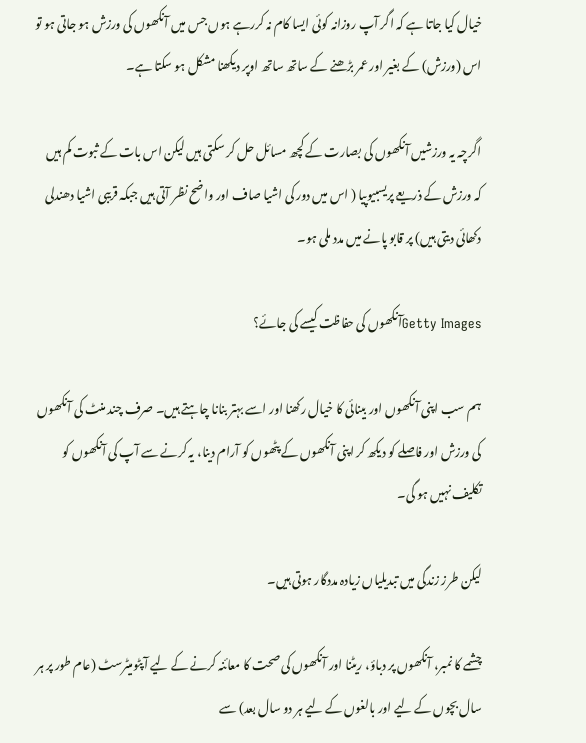خیال کیا جاتا ہے کہ اگر آپ روزانہ کوئی ایسا کام نہ کررہے ہوں جس میں آنکھوں کی ورزش ہو جاتی ہو تو اس (ورزش) کے بغیر اور عمر بڑھنے کے ساتھ ساتھ اوپر دیکھنا مشکل ہو سکتا ہے۔

اگرچہ یہ ورزشیں آنکھوں کی بصارت کے کچھ مسائل حل کر سکتی ہیں لیکن اس بات کے ثبوت کم ہیں کہ ورزش کے ذریعے پریسبیوپیا ( اس میں دور کی اشیا صاف اور واضح نظر آتی ہیں جبکہ قریبی اشیا دھندلی دکھائی دیتی ہیں) پر قابو پانے میں مدد ملی ہو۔

Getty Imagesآنکھوں کی حفاظت کیسے کی جائے؟

ہم سب اپنی آنکھوں اور بینائی کا خیال رکھنا اور اسے بہتر بنانا چاہتے ہیں۔ صرف چند منٹ کی آنکھوں کی ورزش اور فاصلے کو دیکھ کر اپنی آنکھوں کے پٹھوں کو آرام دینا، یہ کرنے سے آپ کی آنکھوں کو تکلیف نہیں ہو گی۔

لیکن طرز زندگی میں تبدیلیاں زیادہ مددگار ہوتی ہیں۔

چشمے کا نمبر، آنکھوں پر دباؤ، ریٹنا اور آنکھوں کی صحت کا معائنہ کرنے کے لیے آپٹومیٹرسٹ (عام طور پر ہر سال بچوں کے لیے اور بالغوں کے لیے ہر دو سال بعد) سے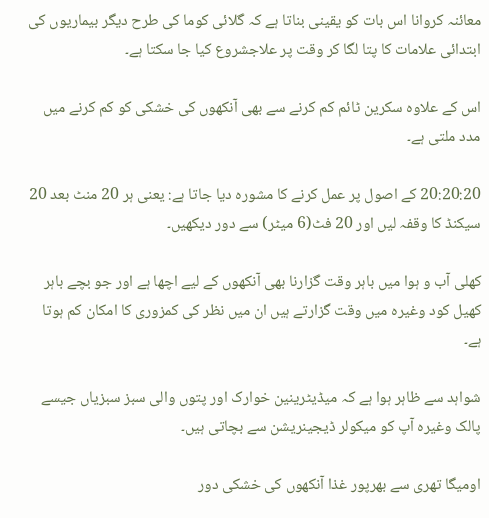معائنہ کروانا اس بات کو یقینی بناتا ہے کہ گلائی کوما کی طرح دیگر بیماریوں کی ابتدائی علامات کا پتا لگا کر وقت پر علاجشروع کیا جا سکتا ہے۔

اس کے علاوہ سکرین ٹائم کم کرنے سے بھی آنکھوں کی خشکی کو کم کرنے میں مدد ملتی ہے۔

20:20:20 کے اصول پر عمل کرنے کا مشورہ دیا جاتا ہے: یعنی ہر 20 منٹ بعد 20 سیکنڈ کا وقفہ لیں اور 20 فٹ(6 میٹر) سے دور دیکھیں۔

کھلی آب و ہوا میں باہر وقت گزارنا بھی آنکھوں کے لیے اچھا ہے اور جو بچے باہر کھیل کود وغیرہ میں وقت گزارتے ہیں ان میں نظر کی کمزوری کا امکان کم ہوتا ہے۔

شواہد سے ظاہر ہوا ہے کہ میڈیٹرینین خوارک اور پتوں والی سبز سبزیاں جیسے پالک وغیرہ آپ کو میکولر ڈیجینریشن سے بچاتی ہیں۔

اومیگا تھری سے بھرپور غذا آنکھوں کی خشکی دور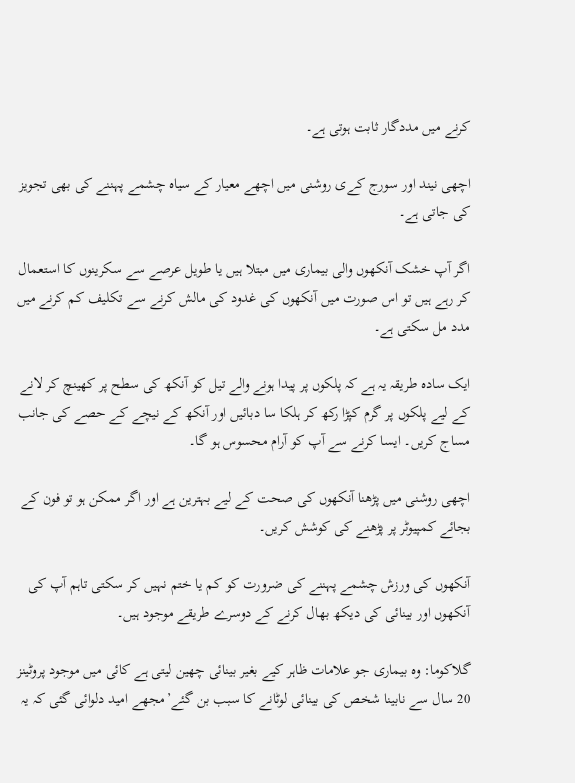کرنے میں مددگار ثابت ہوتی ہے۔

اچھی نیند اور سورج کےی روشنی میں اچھے معیار کے سیاہ چشمے پہننے کی بھی تجویز کی جاتی ہے۔

اگر آپ خشک آنکھوں والی بیماری میں مبتلا ہیں یا طویل عرصے سے سکرینوں کا استعمال کر رہے ہیں تو اس صورت میں آنکھوں کی غدود کی مالش کرنے سے تکلیف کم کرنے میں مدد مل سکتی ہے۔

ایک سادہ طریقہ یہ ہے کہ پلکوں پر پیدا ہونے والے تیل کو آنکھ کی سطح پر کھینچ کر لانے کے لیے پلکوں پر گرم کپڑا رکھ کر ہلکا سا دبائیں اور آنکھ کے نیچے کے حصے کی جانب مساج کریں۔ ایسا کرنے سے آپ کو آرام محسوس ہو گا۔

اچھی روشنی میں پڑھنا آنکھوں کی صحت کے لیے بہترین ہے اور اگر ممکن ہو تو فون کے بجائے کمپیوٹر پر پڑھنے کی کوشش کریں۔

آنکھوں کی ورزش چشمے پہننے کی ضرورت کو کم یا ختم نہیں کر سکتی تاہم آپ کی آنکھوں اور بینائی کی دیکھ بھال کرنے کے دوسرے طریقے موجود ہیں۔

گلاکوما: وہ بیماری جو علامات ظاہر کیے بغیر بینائی چھین لیتی ہے کائی میں موجود پروٹینز 20 سال سے نابینا شخص کی بینائی لوٹانے کا سبب بن گئے’مجھے امید دلوائی گئی کہ یہ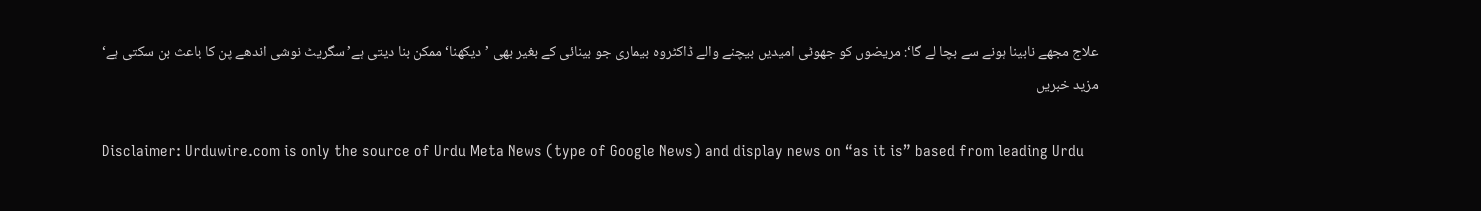علاج مجھے نابینا ہونے سے بچا لے گا‘: مریضوں کو جھوٹی امیدیں بیچنے والے ڈاکٹروہ بیماری جو بینائی کے بغیر بھی ’دیکھنا‘ ممکن بنا دیتی ہے’سگریٹ نوشی اندھے پن کا باعث بن سکتی ہے‘
مزید خبریں

Disclaimer: Urduwire.com is only the source of Urdu Meta News (type of Google News) and display news on “as it is” based from leading Urdu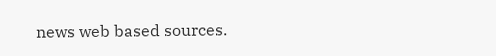news web based sources.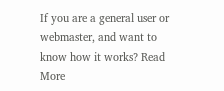If you are a general user or webmaster, and want to know how it works? Read More